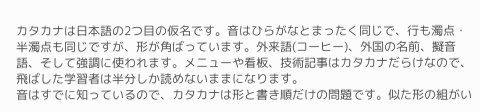カタカナは日本語の2つ目の仮名です。音はひらがなとまったく同じで、行も濁点・半濁点も同じですが、形が角ばっています。外来語(コーヒー)、外国の名前、擬音語、そして強調に使われます。メニューや看板、技術記事はカタカナだらけなので、飛ばした学習者は半分しか読めないままになります。
音はすでに知っているので、カタカナは形と書き順だけの問題です。似た形の組がい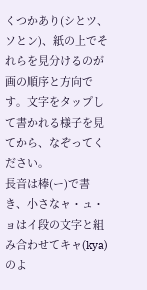くつかあり(シとツ、ソとン)、紙の上でそれらを見分けるのが画の順序と方向です。文字をタップして書かれる様子を見てから、なぞってください。
長音は棒(ー)で書き、小さなャ・ュ・ョはイ段の文字と組み合わせてキャ(kya)のよ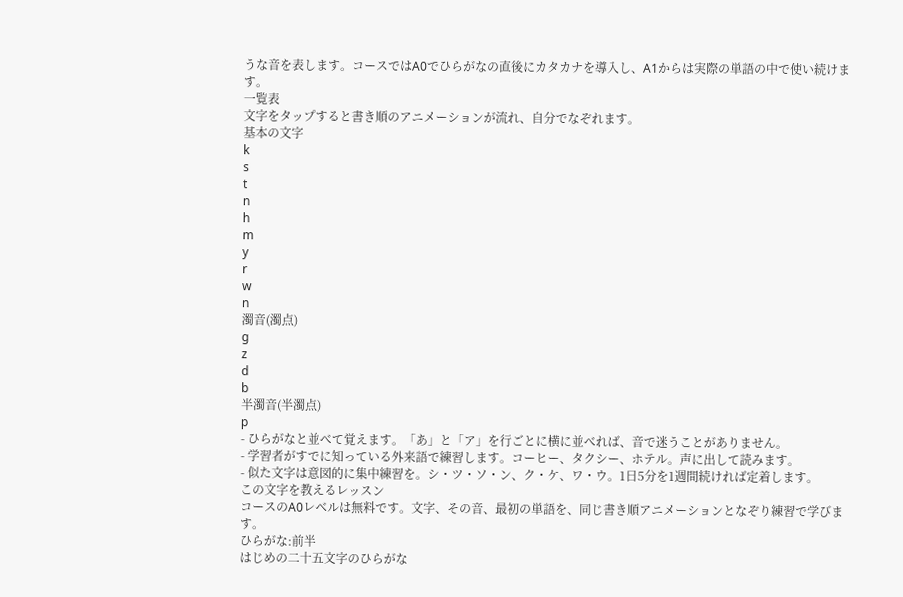うな音を表します。コースではA0でひらがなの直後にカタカナを導入し、A1からは実際の単語の中で使い続けます。
一覧表
文字をタップすると書き順のアニメーションが流れ、自分でなぞれます。
基本の文字
k
s
t
n
h
m
y
r
w
n
濁音(濁点)
g
z
d
b
半濁音(半濁点)
p
- ひらがなと並べて覚えます。「あ」と「ア」を行ごとに横に並べれば、音で迷うことがありません。
- 学習者がすでに知っている外来語で練習します。コーヒー、タクシー、ホテル。声に出して読みます。
- 似た文字は意図的に集中練習を。シ・ツ・ソ・ン、ク・ケ、ワ・ウ。1日5分を1週間続ければ定着します。
この文字を教えるレッスン
コースのA0レベルは無料です。文字、その音、最初の単語を、同じ書き順アニメーションとなぞり練習で学びます。
ひらがな:前半
はじめの二十五文字のひらがな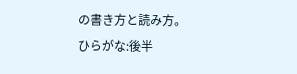の書き方と読み方。
ひらがな:後半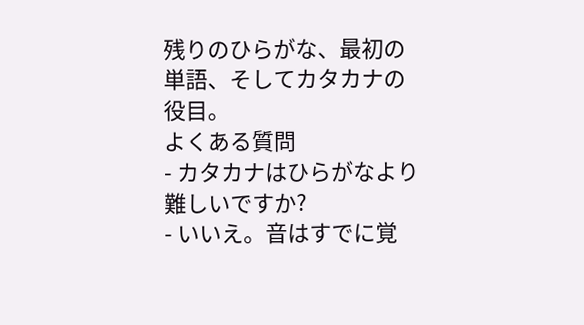残りのひらがな、最初の単語、そしてカタカナの役目。
よくある質問
- カタカナはひらがなより難しいですか?
- いいえ。音はすでに覚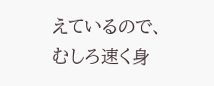えているので、むしろ速く身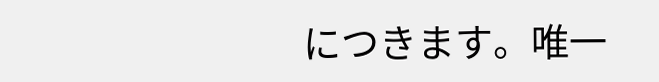につきます。唯一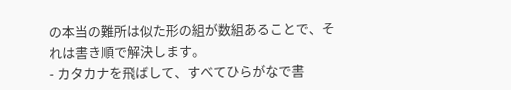の本当の難所は似た形の組が数組あることで、それは書き順で解決します。
- カタカナを飛ばして、すべてひらがなで書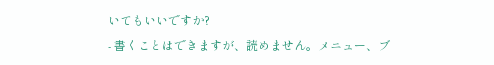いてもいいですか?
- 書くことはできますが、読めません。メニュー、ブ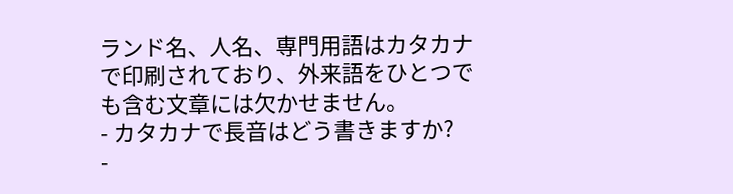ランド名、人名、専門用語はカタカナで印刷されており、外来語をひとつでも含む文章には欠かせません。
- カタカナで長音はどう書きますか?
-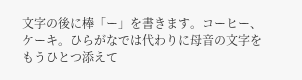文字の後に棒「ー」を書きます。コーヒー、ケーキ。ひらがなでは代わりに母音の文字をもうひとつ添えて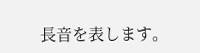長音を表します。